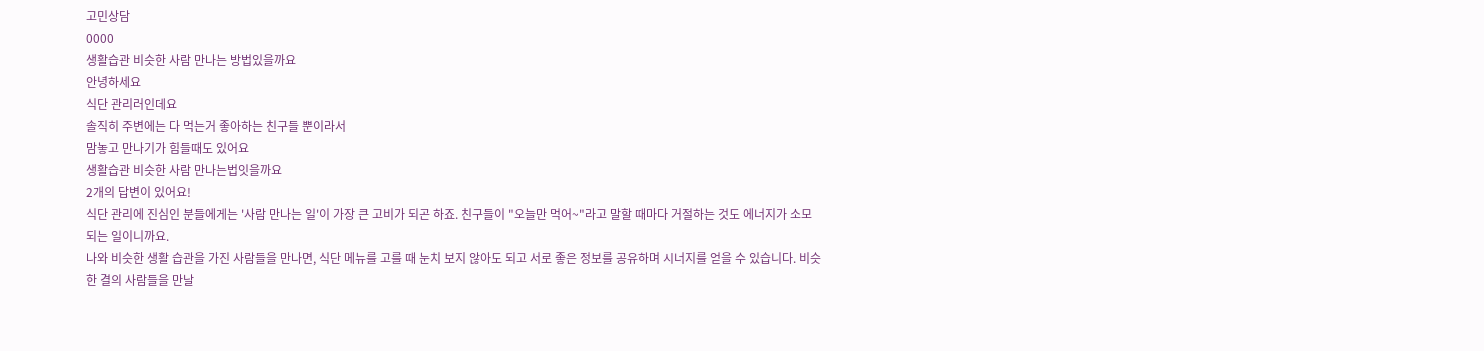고민상담
0000
생활습관 비슷한 사람 만나는 방법있을까요
안녕하세요
식단 관리러인데요
솔직히 주변에는 다 먹는거 좋아하는 친구들 뿐이라서
맘놓고 만나기가 힘들때도 있어요
생활습관 비슷한 사람 만나는법잇을까요
2개의 답변이 있어요!
식단 관리에 진심인 분들에게는 '사람 만나는 일'이 가장 큰 고비가 되곤 하죠. 친구들이 "오늘만 먹어~"라고 말할 때마다 거절하는 것도 에너지가 소모되는 일이니까요.
나와 비슷한 생활 습관을 가진 사람들을 만나면, 식단 메뉴를 고를 때 눈치 보지 않아도 되고 서로 좋은 정보를 공유하며 시너지를 얻을 수 있습니다. 비슷한 결의 사람들을 만날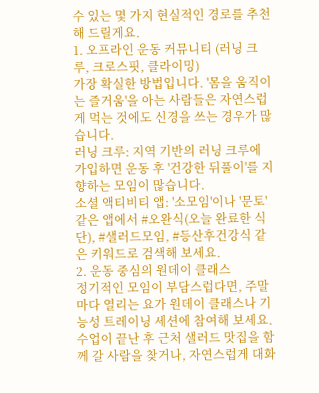수 있는 몇 가지 현실적인 경로를 추천해 드릴게요.
1. 오프라인 운동 커뮤니티 (러닝 크루, 크로스핏, 클라이밍)
가장 확실한 방법입니다. '몸을 움직이는 즐거움'을 아는 사람들은 자연스럽게 먹는 것에도 신경을 쓰는 경우가 많습니다.
러닝 크루: 지역 기반의 러닝 크루에 가입하면 운동 후 '건강한 뒤풀이'를 지향하는 모임이 많습니다.
소셜 액티비티 앱: '소모임'이나 '문토' 같은 앱에서 #오완식(오늘 완료한 식단), #샐러드모임, #등산후건강식 같은 키워드로 검색해 보세요.
2. 운동 중심의 원데이 클래스
정기적인 모임이 부담스럽다면, 주말마다 열리는 요가 원데이 클래스나 기능성 트레이닝 세션에 참여해 보세요.
수업이 끝난 후 근처 샐러드 맛집을 함께 갈 사람을 찾거나, 자연스럽게 대화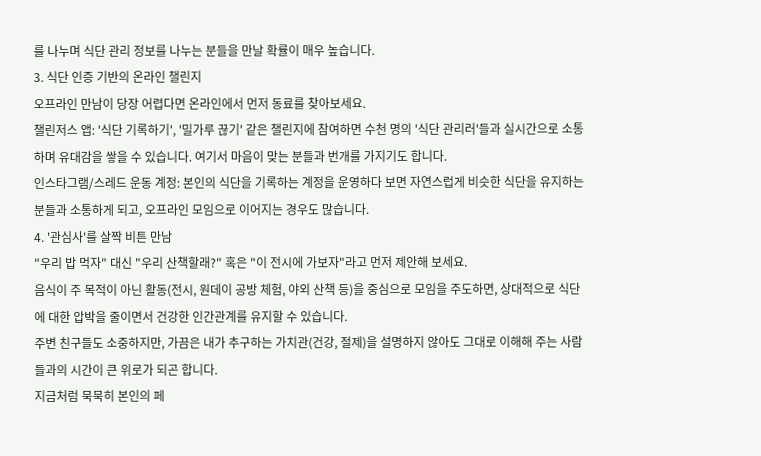를 나누며 식단 관리 정보를 나누는 분들을 만날 확률이 매우 높습니다.
3. 식단 인증 기반의 온라인 챌린지
오프라인 만남이 당장 어렵다면 온라인에서 먼저 동료를 찾아보세요.
챌린저스 앱: '식단 기록하기', '밀가루 끊기' 같은 챌린지에 참여하면 수천 명의 '식단 관리러'들과 실시간으로 소통하며 유대감을 쌓을 수 있습니다. 여기서 마음이 맞는 분들과 번개를 가지기도 합니다.
인스타그램/스레드 운동 계정: 본인의 식단을 기록하는 계정을 운영하다 보면 자연스럽게 비슷한 식단을 유지하는 분들과 소통하게 되고, 오프라인 모임으로 이어지는 경우도 많습니다.
4. '관심사'를 살짝 비튼 만남
"우리 밥 먹자" 대신 "우리 산책할래?" 혹은 "이 전시에 가보자"라고 먼저 제안해 보세요.
음식이 주 목적이 아닌 활동(전시, 원데이 공방 체험, 야외 산책 등)을 중심으로 모임을 주도하면, 상대적으로 식단에 대한 압박을 줄이면서 건강한 인간관계를 유지할 수 있습니다.
주변 친구들도 소중하지만, 가끔은 내가 추구하는 가치관(건강, 절제)을 설명하지 않아도 그대로 이해해 주는 사람들과의 시간이 큰 위로가 되곤 합니다.
지금처럼 묵묵히 본인의 페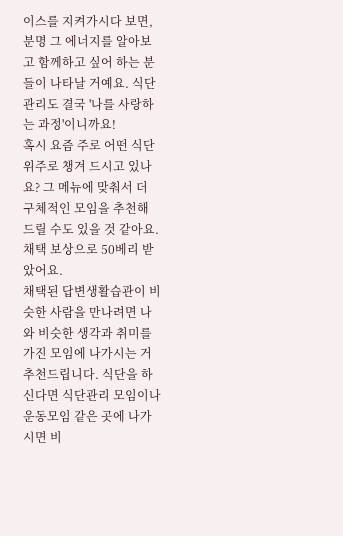이스를 지켜가시다 보면, 분명 그 에너지를 알아보고 함께하고 싶어 하는 분들이 나타날 거예요. 식단 관리도 결국 '나를 사랑하는 과정'이니까요!
혹시 요즘 주로 어떤 식단 위주로 챙겨 드시고 있나요? 그 메뉴에 맞춰서 더 구체적인 모임을 추천해 드릴 수도 있을 것 같아요.
채택 보상으로 50베리 받았어요.
채택된 답변생활습관이 비슷한 사람을 만나려면 나와 비슷한 생각과 취미를 가진 모임에 나가시는 거 추천드립니다. 식단을 하신다면 식단관리 모임이나 운동모임 같은 곳에 나가시면 비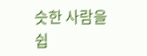슷한 사람을 쉽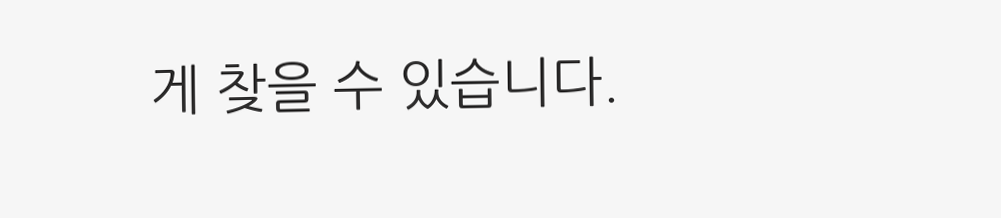게 찾을 수 있습니다.